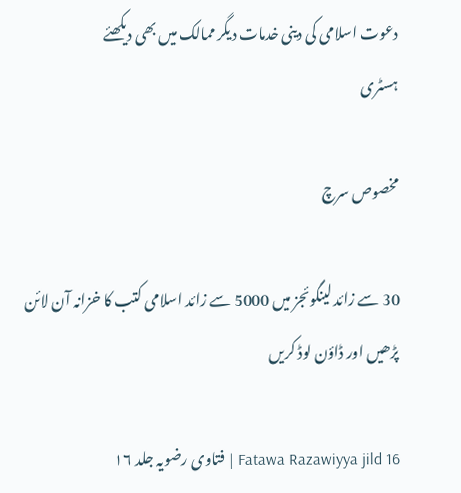دعوت اسلامی کی دینی خدمات دیگر ممالک میں بھی دیکھئے
ہسٹری

مخصوص سرچ

30 سے زائد لینگوئجز میں 5000 سے زائد اسلامی کتب کا خزانہ آن لائن پڑھیں اور ڈاؤن لوڈ کریں

Fatawa Razawiyya jild 16 | فتاوی رضویہ جلد ۱۶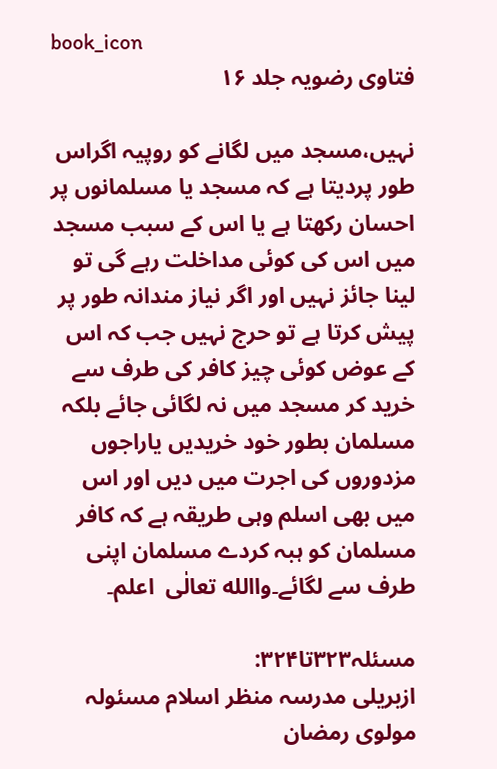book_icon
فتاوی رضویہ جلد ۱۶

نہیں،مسجد میں لگانے کو روپیہ اگراس طور پردیتا ہے کہ مسجد یا مسلمانوں پر احسان رکھتا ہے یا اس کے سبب مسجد میں اس کی کوئی مداخلت رہے گی تو لینا جائز نہیں اور اگر نیاز مندانہ طور پر پیش کرتا ہے تو حرج نہیں جب کہ اس کے عوض کوئی چیز کافر کی طرف سے خرید کر مسجد میں نہ لگائی جائے بلکہ مسلمان بطور خود خریدیں یاراجوں مزدوروں کی اجرت میں دیں اور اس میں بھی اسلم وہی طریقہ ہے کہ کافر مسلمان کو ہبہ کردے مسلمان اپنی طرف سے لگائے۔واالله تعالٰی  اعلم۔

مسئلہ۳۲۳تا۳۲۴:                               ازبریلی مدرسہ منظر اسلام مسئولہ مولوی رمضان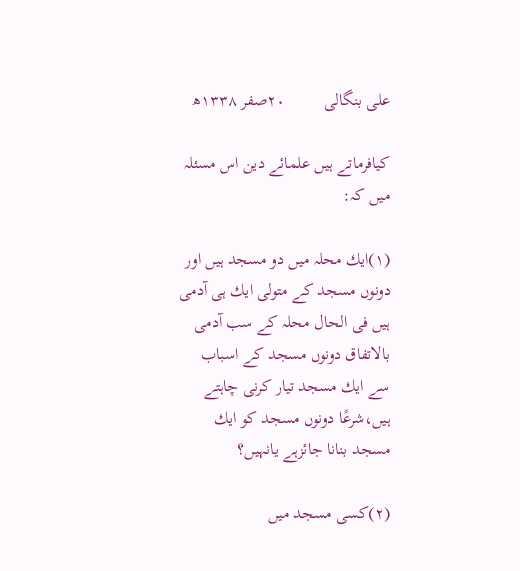علی بنگالی         ۲۰صفر ۱۳۳۸ھ

کیافرماتے ہیں علمائے دین اس مسئلہ میں کہ:

(۱)ایك محلہ میں دو مسجد ہیں اور دونوں مسجد کے متولی ایك ہی آدمی ہیں فی الحال محلہ کے سب آدمی بالاتفاق دونوں مسجد کے اسباب سے ایك مسجد تیار کرنی چاہتے ہیں،شرعًا دونوں مسجد کو ایك مسجد بنانا جائزہے یانہیں؟

(۲)کسی مسجد میں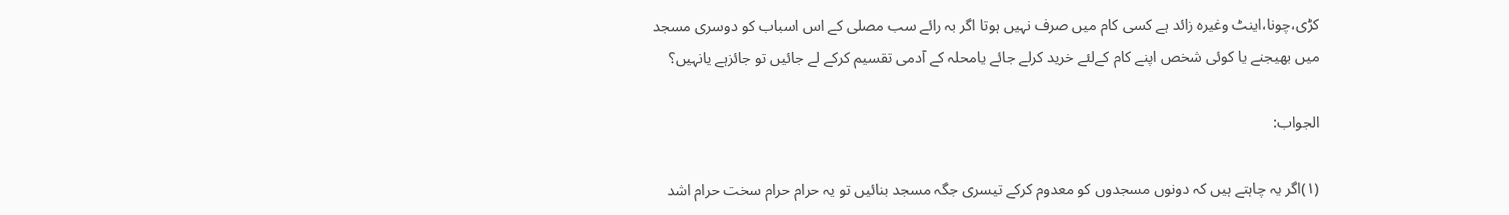کڑی،چونا،اینٹ وغیرہ زائد ہے کسی کام میں صرف نہیں ہوتا اگر بہ رائے سب مصلی کے اس اسباب کو دوسری مسجد میں بھیجنے یا کوئی شخص اپنے کام کےلئے خرید کرلے جائے یامحلہ کے آدمی تقسیم کرکے لے جائیں تو جائزہے یانہیں؟

الجواب:

(۱)اگر یہ چاہتے ہیں کہ دونوں مسجدوں کو معدوم کرکے تیسری جگہ مسجد بنائیں تو یہ حرام حرام سخت حرام اشد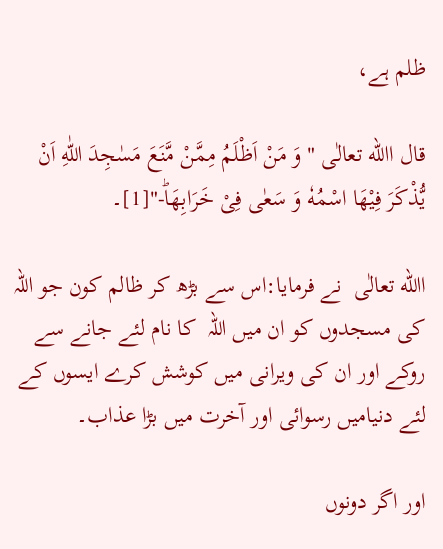ظلم ہے،

قال االله تعالٰی " وَ مَنْ اَظْلَمُ مِمَّنْ مَّنَعَ مَسٰجِدَ اللّٰهِ اَنْ یُّذْكَرَ فِیْهَا اسْمُهٗ وَ سَعٰى فِیْ خَرَابِهَاؕ-"[1]۔

االله تعالٰی  نے فرمایا:اس سے بڑھ کر ظالم کون جو اللہ  کی مسجدوں کو ان میں اللہ  کا نام لئے جانے سے روکے اور ان کی ویرانی میں کوشش کرے ایسوں کے لئے دنیامیں رسوائی اور آخرت میں بڑا عذاب۔

اور اگر دونوں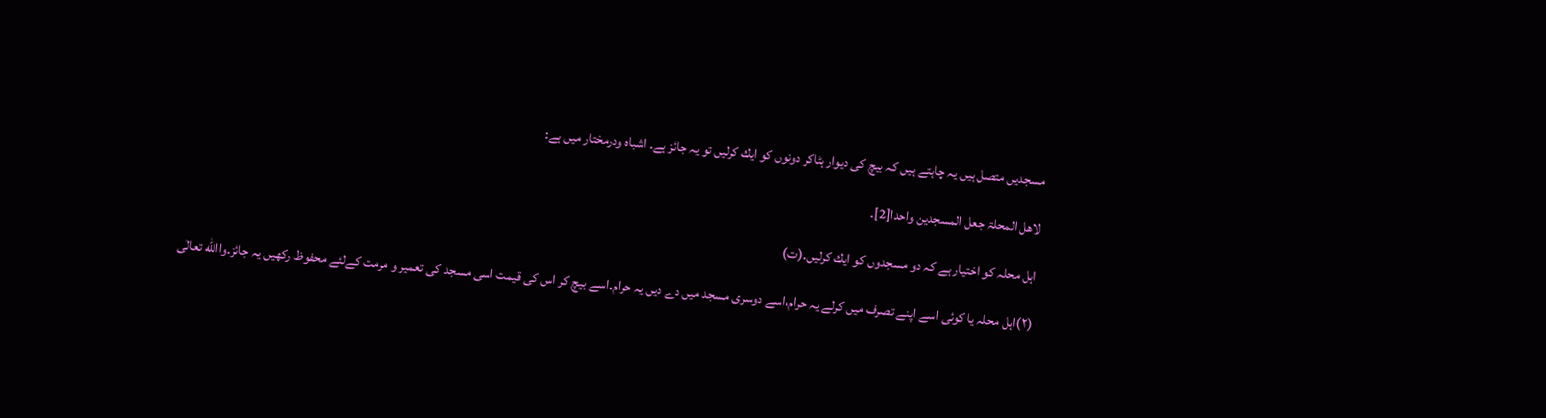مسجدیں متصل ہیں یہ چاہتے ہیں کہ بیچ کی دیوار ہٹاکر دونوں کو ایك کرلیں تو یہ جائز ہے۔ اشباہ ودرمختار میں ہے:

لاھل المحلۃ جعل المسجدین واحدا[2]۔

اہل محلہ کو اختیار ہے کہ دو مسجدوں کو ایك کرلیں۔(ت)

(۲)اہل محلہ یا کوئی اسے اپنے تصرف میں کرلے یہ حرام،اسے دوسری مسجد میں دے دیں یہ حرام۔اسے بیچ کر اس کی قیمت اسی مسجد کی تعمیر و مرمت کےلئے محفوظ رکھیں یہ جائز۔واالله تعالٰی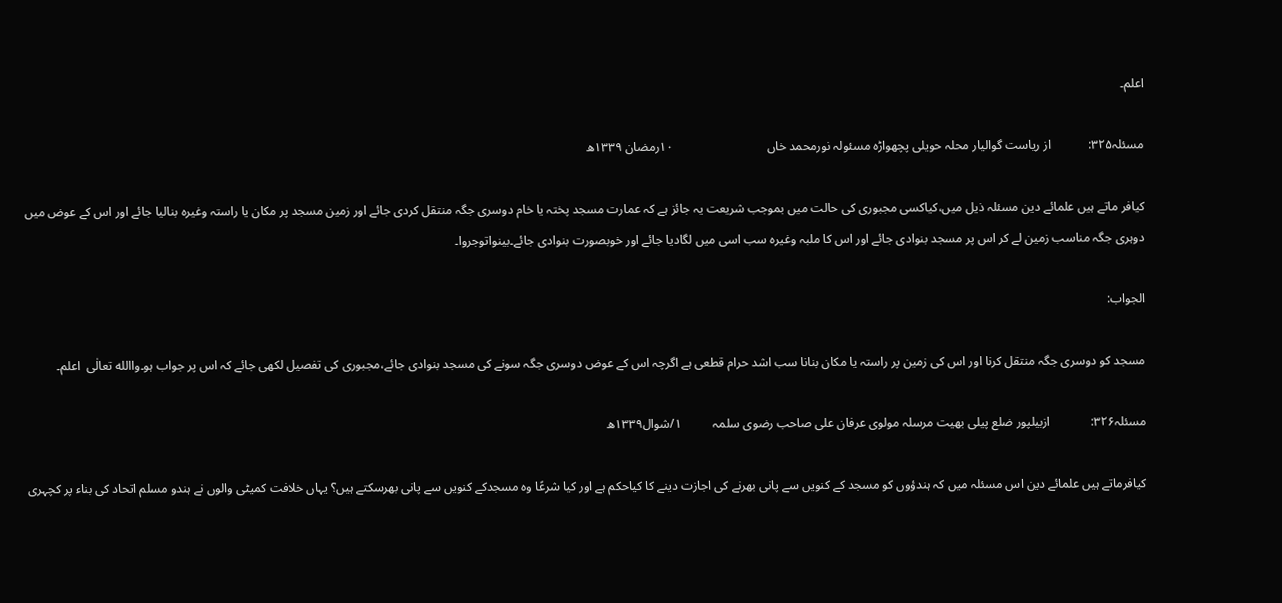اعلم۔

مسئلہ۳۲۵:            از ریاست گوالیار محلہ حویلی پچھواڑہ مسئولہ نورمحمد خاں                              ۱۰رمضان ۱۳۳۹ھ

کیافر ماتے ہیں علمائے دین مسئلہ ذیل میں،کیاکسی مجبوری کی حالت میں بموجب شریعت یہ جائز ہے کہ عمارت مسجد پختہ یا خام دوسری جگہ منتقل کردی جائے اور زمین مسجد پر مکان یا راستہ وغیرہ بنالیا جائے اور اس کے عوض میں دوہری جگہ مناسب زمین لے کر اس پر مسجد بنوادی جائے اور اس کا ملبہ وغیرہ سب اسی میں لگادیا جائے اور خوبصورت بنوادی جائے۔بینواتوجروا۔

الجواب:

مسجد کو دوسری جگہ منتقل کرنا اور اس کی زمین پر راستہ یا مکان بنانا سب اشد حرام قطعی ہے اگرچہ اس کے عوض دوسری جگہ سونے کی مسجد بنوادی جائے،مجبوری کی تفصیل لکھی جائے کہ اس پر جواب ہو۔واالله تعالٰی  اعلم۔

مسئلہ۳۲۶:             ازبیلپور ضلع پیلی بھیت مرسلہ مولوی عرفان علی صاحب رضوی سلمہ          ۱/شوال۱۳۳۹ھ

کیافرماتے ہیں علمائے دین اس مسئلہ میں کہ ہندؤوں کو مسجد کے کنویں سے پانی بھرنے کی اجازت دینے کا کیاحکم ہے اور کیا شرعًا وہ مسجدکے کنویں سے پانی بھرسکتے ہیں؟ یہاں خلافت کمیٹی والوں نے ہندو مسلم اتحاد کی بناء پر کچہری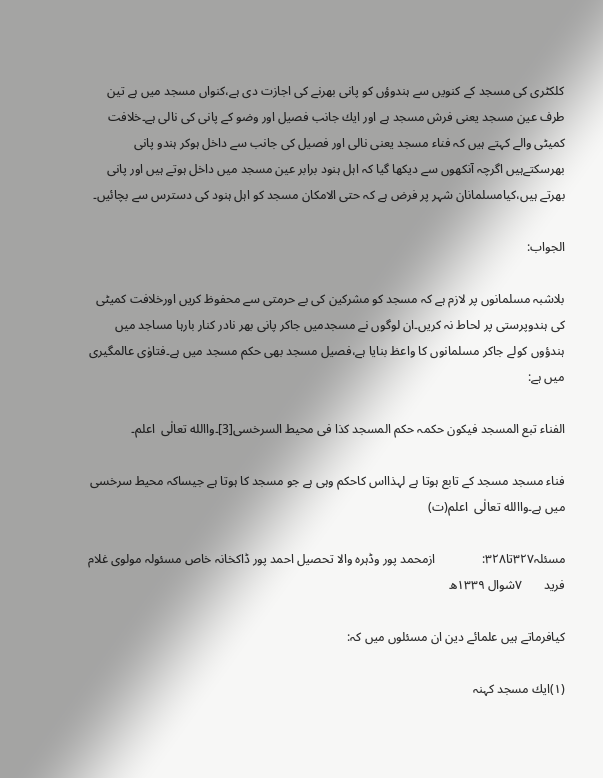کلکٹری کی مسجد کے کنویں سے ہندوؤں کو پانی بھرنے کی اجازت دی ہے،کنواں مسجد میں ہے تین طرف عین مسجد یعنی فرش مسجد ہے اور ایك جانب فصیل اور وضو کے پانی کی نالی ہے۔خلافت کمیٹی والے کہتے ہیں کہ فناء مسجد یعنی نالی اور فصیل کی جانب سے داخل ہوکر ہندو پانی بھرسکتےہیں اگرچہ آنکھوں سے دیکھا گیا کہ اہل ہنود برابر عین مسجد میں داخل ہوتے ہیں اور پانی بھرتے ہیں،کیامسلمانان شہر پر فرض ہے کہ حتی الامکان مسجد کو اہل ہنود کی دسترس سے بچائیں۔

الجواب:

بلاشبہ مسلمانوں پر لازم ہے کہ مسجد کو مشرکین کی بے حرمتی سے محفوظ کریں اورخلافت کمیٹی کی ہندوپرستی پر لحاط نہ کریں۔ان لوگوں نے مسجدمیں جاکر پانی بھر نادر کنار بارہا مساجد میں ہندؤوں کولے جاکر مسلمانوں کا واعظ بنایا ہے،فصیل مسجد بھی حکم مسجد میں ہے۔فتاوٰی عالمگیری میں ہے:

الفناء تبع المسجد فیکون حکمہ حکم المسجد کذا فی محیط السرخسی[3]۔واالله تعالٰی  اعلم۔

فناء مسجد مسجد کے تابع ہوتا ہے لہذااس کاحکم وہی ہے جو مسجد کا ہوتا ہے جیساکہ محیط سرخسی میں ہے۔واالله تعالٰی  اعلم(ت)

مسئلہ۳۲۷تا۳۲۸:               ازمحمد پور وڈہرہ والا تحصیل احمد پور ڈاکخانہ خاص مسئولہ مولوی غلام فرید       ۷شوال ۱۳۳۹ھ

کیافرماتے ہیں علمائے دین ان مسئلوں میں کہ:

(۱)ایك مسجد کہنہ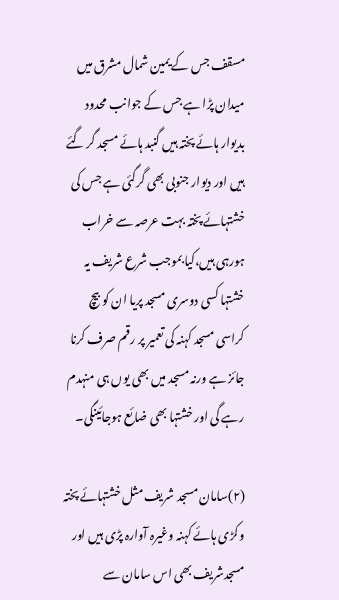مسقف جس کے یمین شمال مشرق میں میدان پڑا ہے جس کے جوانب محدود بدیوار ہائے پختہ ہیں گنبد ہائے مسجد گر گئے ہیں اور دیوار جنوبی بھی گرگئی ہے جس کی خشتہائے پختہ بہت عرصہ سے خراب ہورہی ہیں،کیا بموجب شرع شریف یہ خشتہا کسی دوسری مسجد پریا ان کو بیچ کراسی مسجد کہنہ کی تعمیر پر رقم صرف کرنا جائز ہے ورنہ مسجد میں بھی یوں ہی منہدم رہے گی اور خشتہا بھی ضائع ہوجائینگی۔

(۲)سامان مسجد شریف مثل خشتہائے پختہ وکڑی ہائے کہنہ وغیرہ آوارہ پڑی ہیں اور مسجدشریف بھی اس سامان سے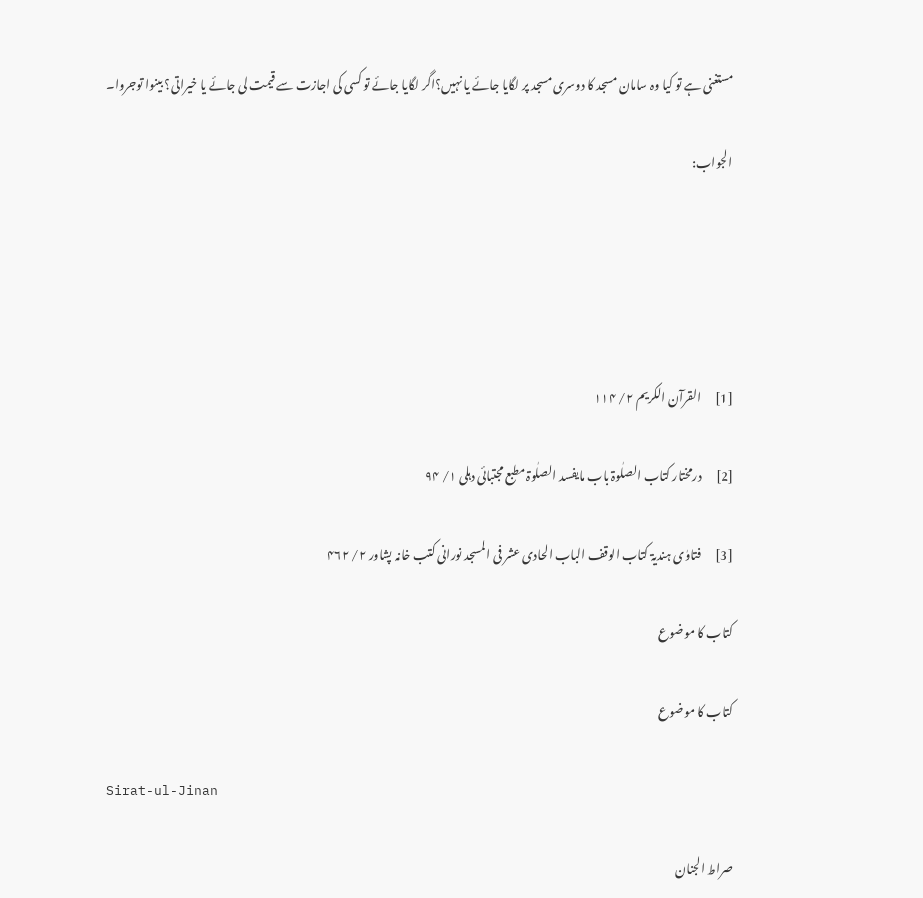مستغنی ہے تو کیا وہ سامان مسجد کا دوسری مسجد پر لگایا جائے یا نہیں؟اگر لگایا جائے تو کسی کی اجازت سے قیمت لی جائے یا خیراتی؟ بینوا توجروا۔

الجواب:





[1]      القرآن الکریم ۲/ ۱۱۴

[2]      درمختار کتاب الصلٰوۃ باب مایفسد الصلٰوۃ مطبع مجتبائی دہلی ۱/ ۹۴

[3]      فتاوٰی ہندیۃ کتاب الوقف الباب الحادی عشر فی المسجد نورانی کتب خانہ پشاور ۲/ ۴۶۲

کتاب کا موضوع

کتاب کا موضوع

Sirat-ul-Jinan

صراط الجنان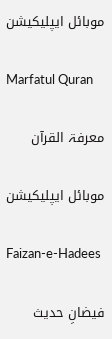موبائل ایپلیکیشن

Marfatul Quran

معرفۃ القرآن

موبائل ایپلیکیشن

Faizan-e-Hadees

فیضانِ حدیث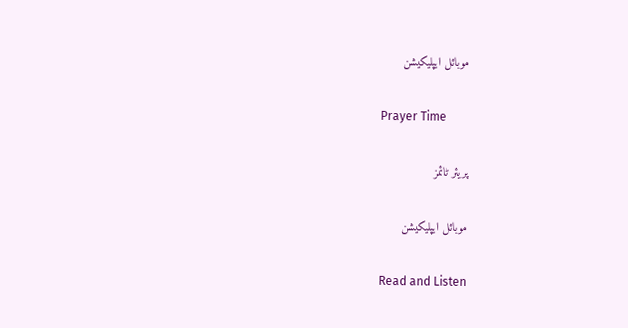موبائل ایپلیکیشن

Prayer Time

پریئر ٹائمز

موبائل ایپلیکیشن

Read and Listen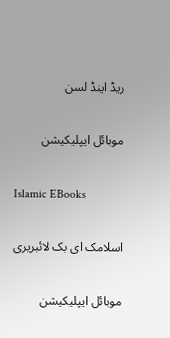ریڈ اینڈ لسن

موبائل ایپلیکیشن

Islamic EBooks

اسلامک ای بک لائبریری

موبائل ایپلیکیشن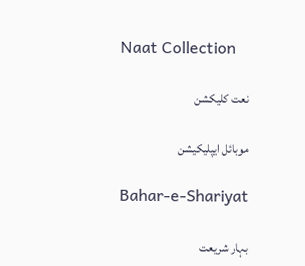Naat Collection

نعت کلیکشن

موبائل ایپلیکیشن

Bahar-e-Shariyat

بہار شریعت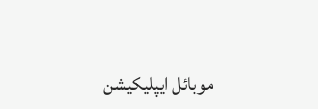موبائل ایپلیکیشن